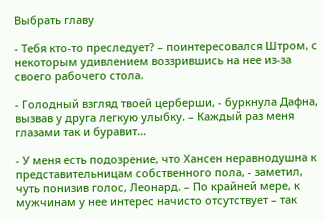Выбрать главу

- Тебя кто-то преследует? – поинтересовался Штром, с некоторым удивлением воззрившись на нее из-за своего рабочего стола.

- Голодный взгляд твоей церберши, - буркнула Дафна, вызвав у друга легкую улыбку. – Каждый раз меня глазами так и буравит…

- У меня есть подозрение, что Хансен неравнодушна к представительницам собственного пола, - заметил, чуть понизив голос, Леонард. – По крайней мере, к мужчинам у нее интерес начисто отсутствует – так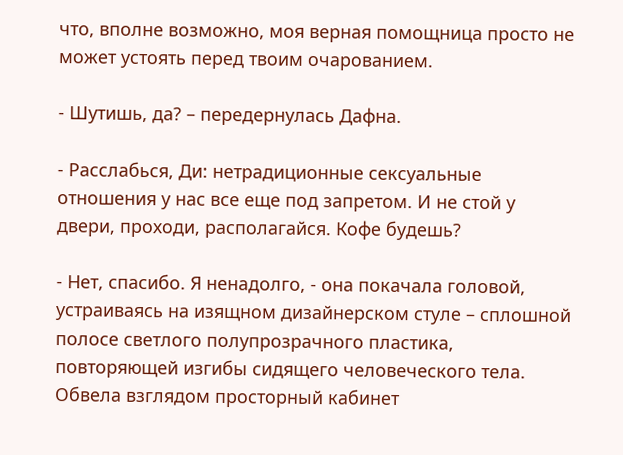что, вполне возможно, моя верная помощница просто не может устоять перед твоим очарованием.

- Шутишь, да? – передернулась Дафна.

- Расслабься, Ди: нетрадиционные сексуальные отношения у нас все еще под запретом. И не стой у двери, проходи, располагайся. Кофе будешь?

- Нет, спасибо. Я ненадолго, - она покачала головой, устраиваясь на изящном дизайнерском стуле – сплошной полосе светлого полупрозрачного пластика, повторяющей изгибы сидящего человеческого тела. Обвела взглядом просторный кабинет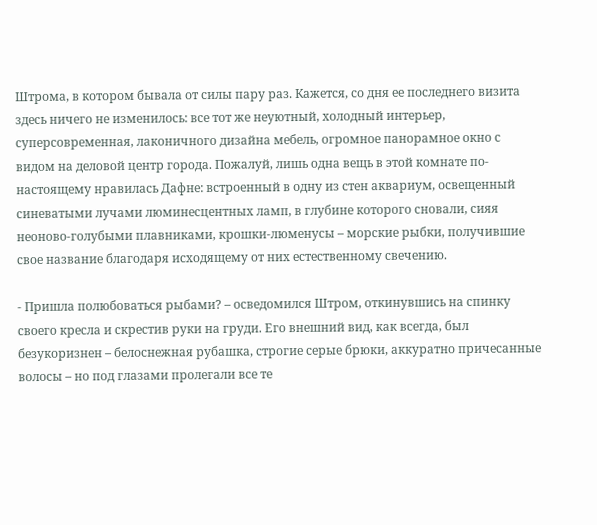Штрома, в котором бывала от силы пару раз. Кажется, со дня ее последнего визита здесь ничего не изменилось: все тот же неуютный, холодный интерьер, суперсовременная, лаконичного дизайна мебель, огромное панорамное окно с видом на деловой центр города. Пожалуй, лишь одна вещь в этой комнате по-настоящему нравилась Дафне: встроенный в одну из стен аквариум, освещенный синеватыми лучами люминесцентных ламп, в глубине которого сновали, сияя неоново-голубыми плавниками, крошки-люменусы – морские рыбки, получившие свое название благодаря исходящему от них естественному свечению.

- Пришла полюбоваться рыбами? – осведомился Штром, откинувшись на спинку своего кресла и скрестив руки на груди. Его внешний вид, как всегда, был безукоризнен – белоснежная рубашка, строгие серые брюки, аккуратно причесанные волосы – но под глазами пролегали все те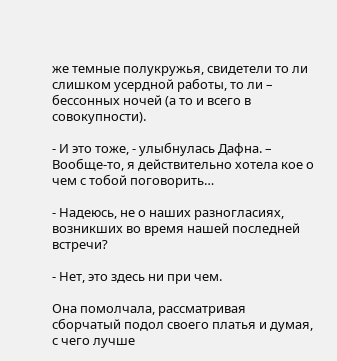же темные полукружья, свидетели то ли слишком усердной работы, то ли – бессонных ночей (а то и всего в совокупности).

- И это тоже, - улыбнулась Дафна. – Вообще-то, я действительно хотела кое о чем с тобой поговорить…

- Надеюсь, не о наших разногласиях, возникших во время нашей последней встречи?

- Нет, это здесь ни при чем.

Она помолчала, рассматривая сборчатый подол своего платья и думая, с чего лучше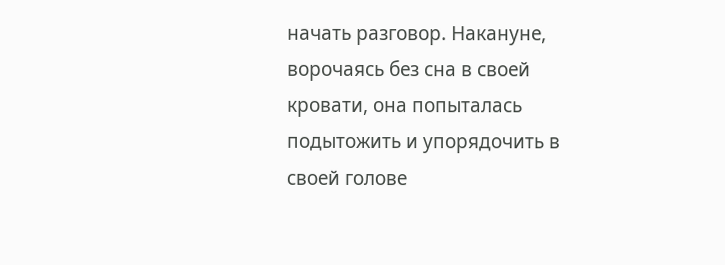начать разговор. Накануне, ворочаясь без сна в своей кровати, она попыталась подытожить и упорядочить в своей голове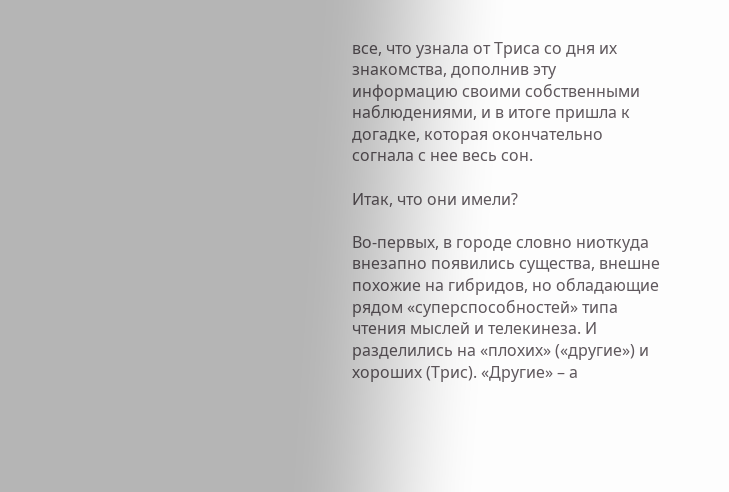все, что узнала от Триса со дня их знакомства, дополнив эту информацию своими собственными наблюдениями, и в итоге пришла к догадке, которая окончательно согнала с нее весь сон.

Итак, что они имели?

Во-первых, в городе словно ниоткуда внезапно появились существа, внешне похожие на гибридов, но обладающие рядом «суперспособностей» типа чтения мыслей и телекинеза. И разделились на «плохих» («другие») и хороших (Трис). «Другие» – а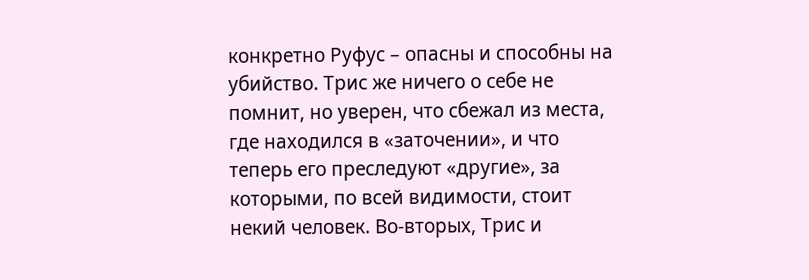конкретно Руфус – опасны и способны на убийство. Трис же ничего о себе не помнит, но уверен, что сбежал из места, где находился в «заточении», и что теперь его преследуют «другие», за которыми, по всей видимости, стоит некий человек. Во-вторых, Трис и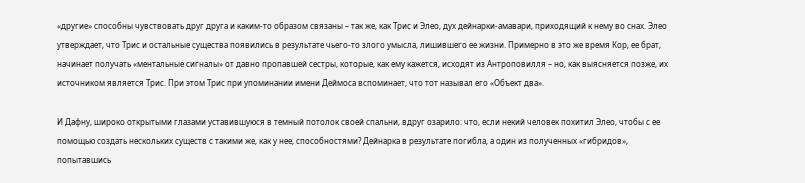«другие» способны чувствовать друг друга и каким-то образом связаны – так же, как Трис и Элео, дух дейнарки-амавари, приходящий к нему во снах. Элео утверждает, что Трис и остальные существа появились в результате чьего-то злого умысла, лишившего ее жизни. Примерно в это же время Кор, ее брат, начинает получать «ментальные сигналы» от давно пропавшей сестры, которые, как ему кажется, исходят из Антроповилля – но, как выясняется позже, их источником является Трис. При этом Трис при упоминании имени Деймоса вспоминает, что тот называл его «Объект два».

И Дафну, широко открытыми глазами уставившуюся в темный потолок своей спальни, вдруг озарило: что, если некий человек похитил Элео, чтобы с ее помощью создать нескольких существ с такими же, как у нее, способностями? Дейнарка в результате погибла, а один из полученных «гибридов», попытавшись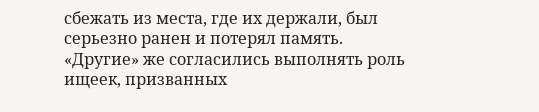сбежать из места, где их держали, был серьезно ранен и потерял память. «Другие» же согласились выполнять роль ищеек, призванных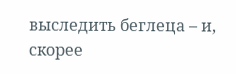выследить беглеца – и, скорее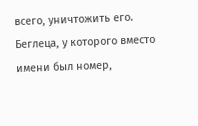всего, уничтожить его. Беглеца, у которого вместо имени был номер,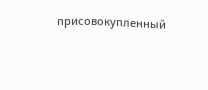присовокупленный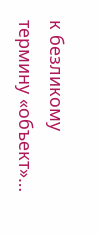к безликому термину «объект»…